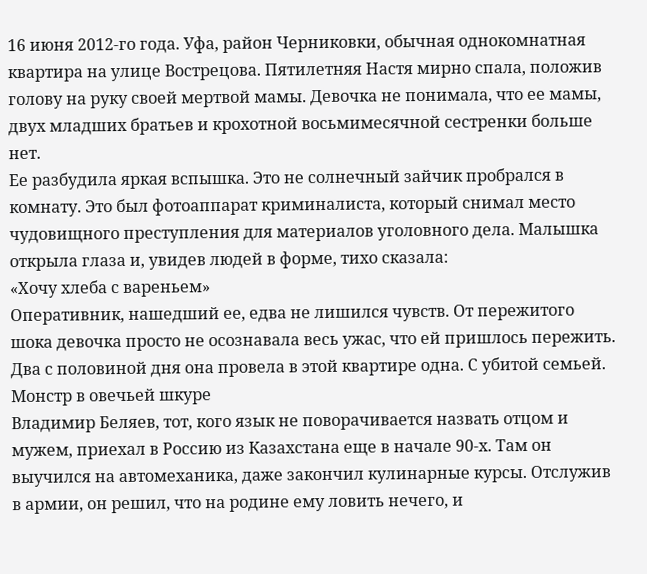16 июня 2012-го года. Уфа, район Черниковки, обычная однокомнатная квартира на улице Вострецова. Пятилетняя Настя мирно спала, положив голову на руку своей мертвой мамы. Девочка не понимала, что ее мамы, двух младших братьев и крохотной восьмимесячной сестренки больше нет.
Ее разбудила яркая вспышка. Это не солнечный зайчик пробрался в комнату. Это был фотоаппарат криминалиста, который снимал место чудовищного преступления для материалов уголовного дела. Малышка открыла глаза и, увидев людей в форме, тихо сказала:
«Хочу хлеба с вареньем»
Оперативник, нашедший ее, едва не лишился чувств. От пережитого шока девочка просто не осознавала весь ужас, что ей пришлось пережить. Два с половиной дня она провела в этой квартире одна. С убитой семьей.
Монстр в овечьей шкуре
Владимир Беляев, тот, кого язык не поворачивается назвать отцом и мужем, приехал в Россию из Казахстана еще в начале 90-х. Там он выучился на автомеханика, даже закончил кулинарные курсы. Отслужив в армии, он решил, что на родине ему ловить нечего, и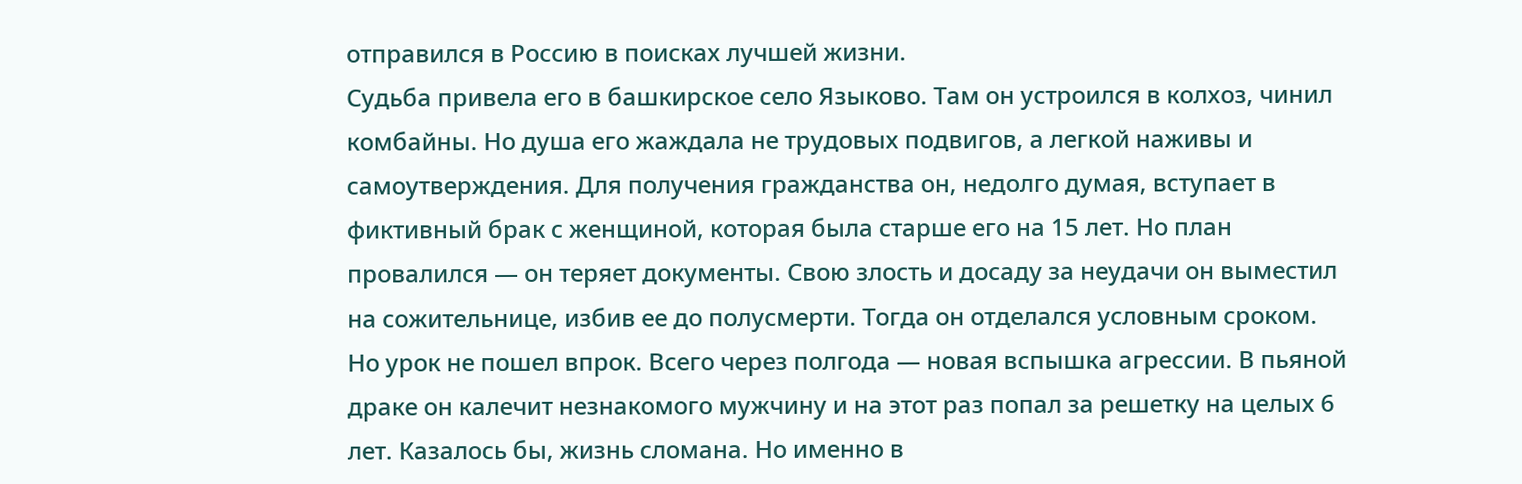отправился в Россию в поисках лучшей жизни.
Судьба привела его в башкирское село Языково. Там он устроился в колхоз, чинил комбайны. Но душа его жаждала не трудовых подвигов, а легкой наживы и самоутверждения. Для получения гражданства он, недолго думая, вступает в фиктивный брак с женщиной, которая была старше его на 15 лет. Но план провалился — он теряет документы. Свою злость и досаду за неудачи он выместил на сожительнице, избив ее до полусмерти. Тогда он отделался условным сроком.
Но урок не пошел впрок. Всего через полгода — новая вспышка агрессии. В пьяной драке он калечит незнакомого мужчину и на этот раз попал за решетку на целых 6 лет. Казалось бы, жизнь сломана. Но именно в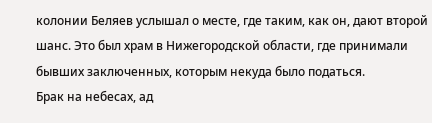колонии Беляев услышал о месте, где таким, как он, дают второй шанс. Это был храм в Нижегородской области, где принимали бывших заключенных, которым некуда было податься.
Брак на небесах, ад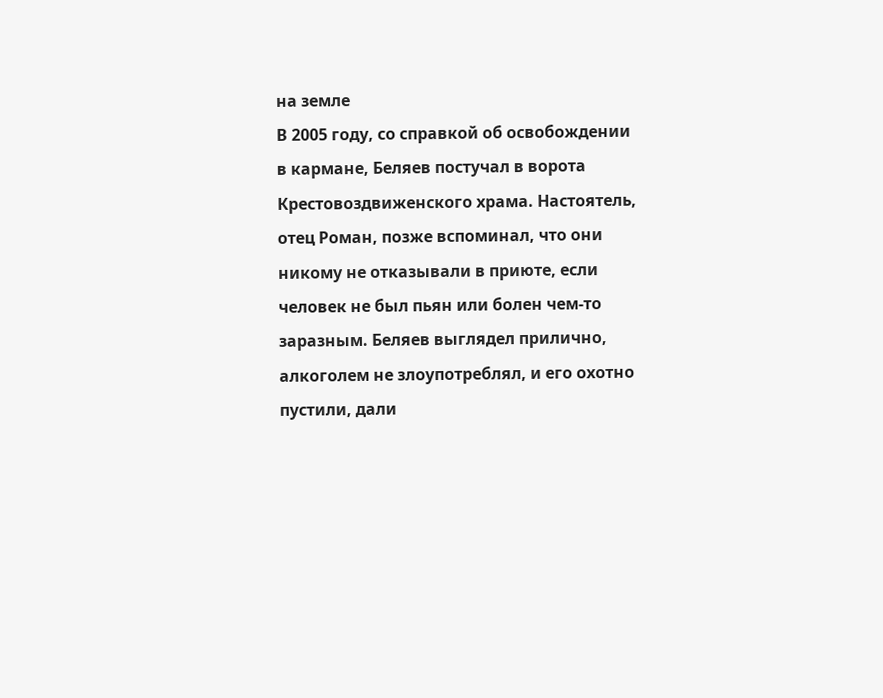на земле
В 2005 году, со справкой об освобождении в кармане, Беляев постучал в ворота Крестовоздвиженского храма. Настоятель, отец Роман, позже вспоминал, что они никому не отказывали в приюте, если человек не был пьян или болен чем-то заразным. Беляев выглядел прилично, алкоголем не злоупотреблял, и его охотно пустили, дали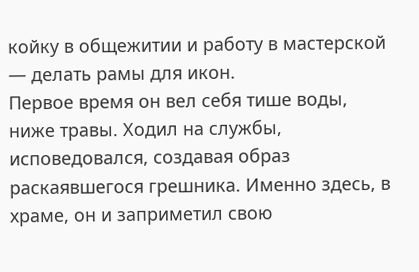койку в общежитии и работу в мастерской — делать рамы для икон.
Первое время он вел себя тише воды, ниже травы. Ходил на службы, исповедовался, создавая образ раскаявшегося грешника. Именно здесь, в храме, он и заприметил свою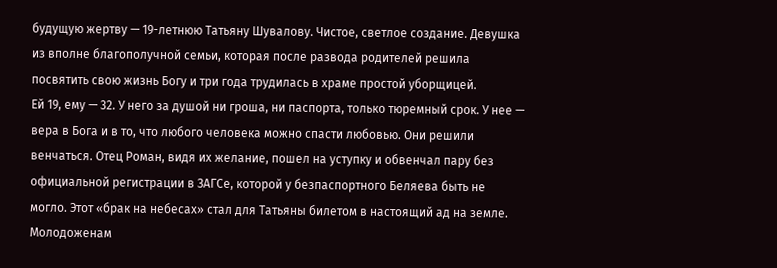будущую жертву — 19-летнюю Татьяну Шувалову. Чистое, светлое создание. Девушка из вполне благополучной семьи, которая после развода родителей решила посвятить свою жизнь Богу и три года трудилась в храме простой уборщицей.
Ей 19, ему — 32. У него за душой ни гроша, ни паспорта, только тюремный срок. У нее — вера в Бога и в то, что любого человека можно спасти любовью. Они решили венчаться. Отец Роман, видя их желание, пошел на уступку и обвенчал пару без официальной регистрации в ЗАГСе, которой у безпаспортного Беляева быть не могло. Этот «брак на небесах» стал для Татьяны билетом в настоящий ад на земле.
Молодоженам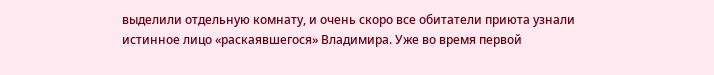выделили отдельную комнату, и очень скоро все обитатели приюта узнали истинное лицо «раскаявшегося» Владимира. Уже во время первой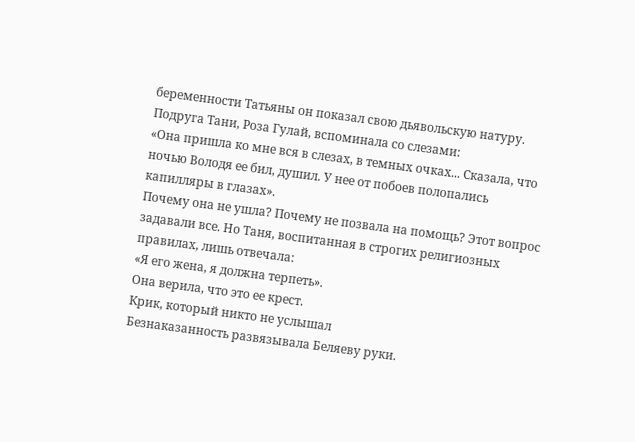беременности Татьяны он показал свою дьявольскую натуру. Подруга Тани, Роза Гулай, вспоминала со слезами:
«Она пришла ко мне вся в слезах, в темных очках... Сказала, что ночью Володя ее бил, душил. У нее от побоев полопались капилляры в глазах».
Почему она не ушла? Почему не позвала на помощь? Этот вопрос задавали все. Но Таня, воспитанная в строгих религиозных правилах, лишь отвечала:
«Я его жена, я должна терпеть».
Она верила, что это ее крест.
Крик, который никто не услышал
Безнаказанность развязывала Беляеву руки.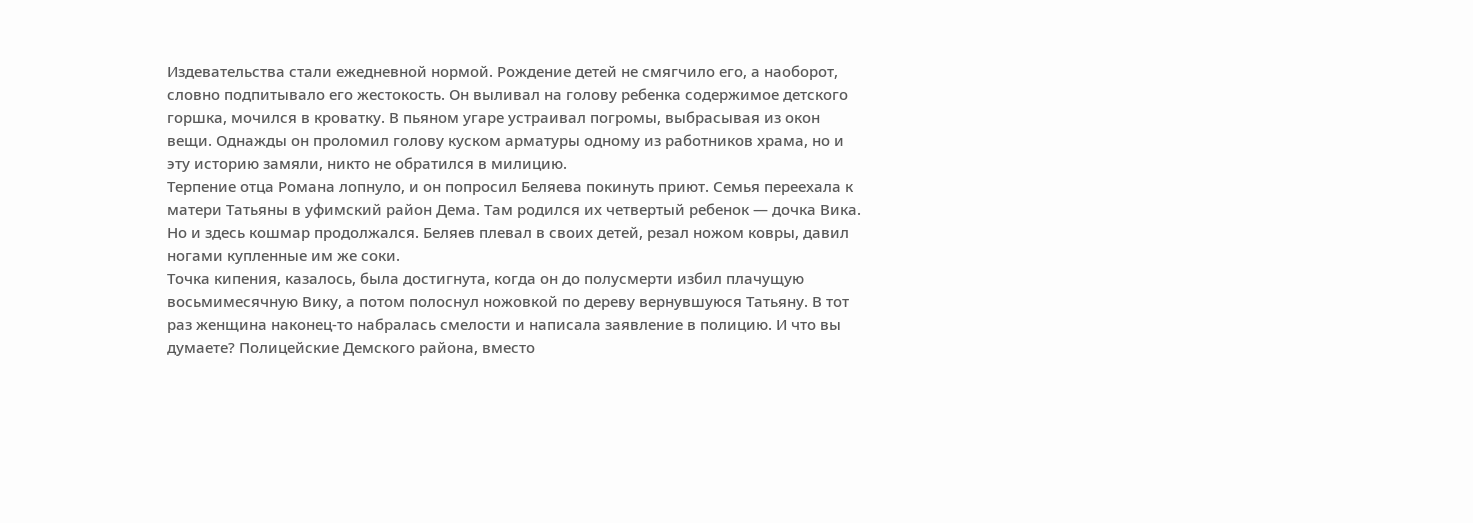Издевательства стали ежедневной нормой. Рождение детей не смягчило его, а наоборот, словно подпитывало его жестокость. Он выливал на голову ребенка содержимое детского горшка, мочился в кроватку. В пьяном угаре устраивал погромы, выбрасывая из окон вещи. Однажды он проломил голову куском арматуры одному из работников храма, но и эту историю замяли, никто не обратился в милицию.
Терпение отца Романа лопнуло, и он попросил Беляева покинуть приют. Семья переехала к матери Татьяны в уфимский район Дема. Там родился их четвертый ребенок — дочка Вика. Но и здесь кошмар продолжался. Беляев плевал в своих детей, резал ножом ковры, давил ногами купленные им же соки.
Точка кипения, казалось, была достигнута, когда он до полусмерти избил плачущую восьмимесячную Вику, а потом полоснул ножовкой по дереву вернувшуюся Татьяну. В тот раз женщина наконец-то набралась смелости и написала заявление в полицию. И что вы думаете? Полицейские Демского района, вместо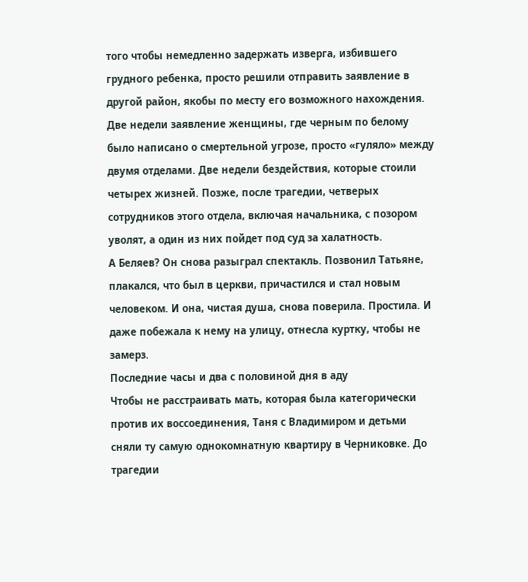того чтобы немедленно задержать изверга, избившего грудного ребенка, просто решили отправить заявление в другой район, якобы по месту его возможного нахождения.
Две недели заявление женщины, где черным по белому было написано о смертельной угрозе, просто «гуляло» между двумя отделами. Две недели бездействия, которые стоили четырех жизней. Позже, после трагедии, четверых сотрудников этого отдела, включая начальника, с позором уволят, а один из них пойдет под суд за халатность.
А Беляев? Он снова разыграл спектакль. Позвонил Татьяне, плакался, что был в церкви, причастился и стал новым человеком. И она, чистая душа, снова поверила. Простила. И даже побежала к нему на улицу, отнесла куртку, чтобы не замерз.
Последние часы и два с половиной дня в аду
Чтобы не расстраивать мать, которая была категорически против их воссоединения, Таня с Владимиром и детьми сняли ту самую однокомнатную квартиру в Черниковке. До трагедии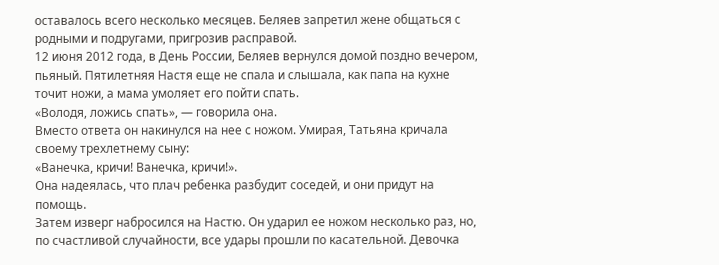оставалось всего несколько месяцев. Беляев запретил жене общаться с родными и подругами, пригрозив расправой.
12 июня 2012 года, в День России, Беляев вернулся домой поздно вечером, пьяный. Пятилетняя Настя еще не спала и слышала, как папа на кухне точит ножи, а мама умоляет его пойти спать.
«Володя, ложись спать», — говорила она.
Вместо ответа он накинулся на нее с ножом. Умирая, Татьяна кричала своему трехлетнему сыну:
«Ванечка, кричи! Ванечка, кричи!».
Она надеялась, что плач ребенка разбудит соседей, и они придут на помощь.
Затем изверг набросился на Настю. Он ударил ее ножом несколько раз, но, по счастливой случайности, все удары прошли по касательной. Девочка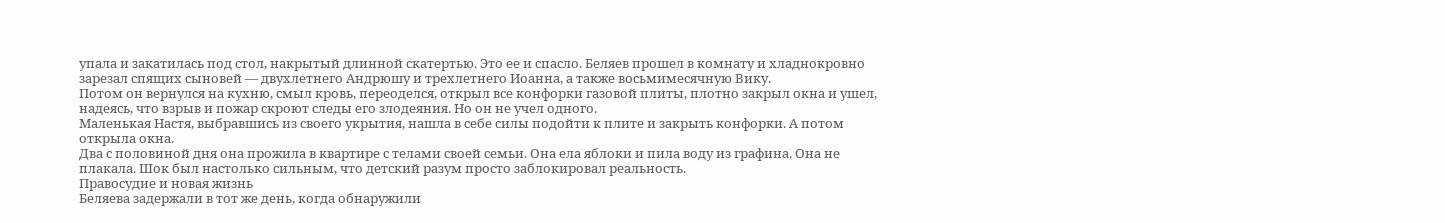упала и закатилась под стол, накрытый длинной скатертью. Это ее и спасло. Беляев прошел в комнату и хладнокровно зарезал спящих сыновей — двухлетнего Андрюшу и трехлетнего Иоанна, а также восьмимесячную Вику.
Потом он вернулся на кухню, смыл кровь, переоделся, открыл все конфорки газовой плиты, плотно закрыл окна и ушел, надеясь, что взрыв и пожар скроют следы его злодеяния. Но он не учел одного.
Маленькая Настя, выбравшись из своего укрытия, нашла в себе силы подойти к плите и закрыть конфорки. А потом открыла окна.
Два с половиной дня она прожила в квартире с телами своей семьи. Она ела яблоки и пила воду из графина. Она не плакала. Шок был настолько сильным, что детский разум просто заблокировал реальность.
Правосудие и новая жизнь
Беляева задержали в тот же день, когда обнаружили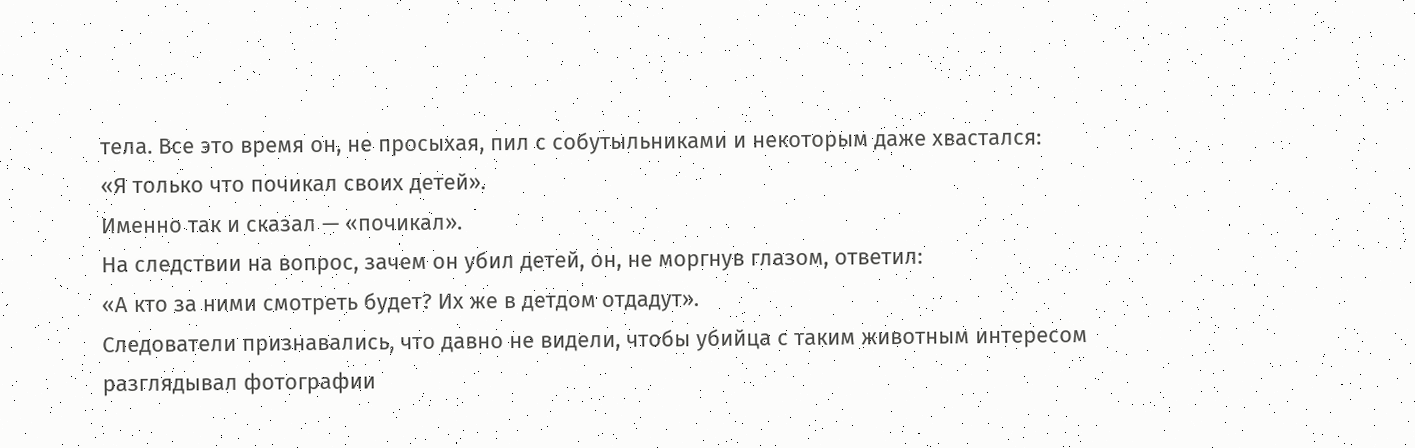тела. Все это время он, не просыхая, пил с собутыльниками и некоторым даже хвастался:
«Я только что почикал своих детей».
Именно так и сказал — «почикал».
На следствии на вопрос, зачем он убил детей, он, не моргнув глазом, ответил:
«А кто за ними смотреть будет? Их же в детдом отдадут».
Следователи признавались, что давно не видели, чтобы убийца с таким животным интересом разглядывал фотографии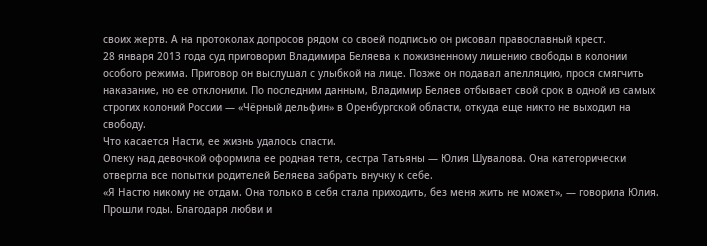своих жертв. А на протоколах допросов рядом со своей подписью он рисовал православный крест.
28 января 2013 года суд приговорил Владимира Беляева к пожизненному лишению свободы в колонии особого режима. Приговор он выслушал с улыбкой на лице. Позже он подавал апелляцию, прося смягчить наказание, но ее отклонили. По последним данным, Владимир Беляев отбывает свой срок в одной из самых строгих колоний России — «Чёрный дельфин» в Оренбургской области, откуда еще никто не выходил на свободу.
Что касается Насти, ее жизнь удалось спасти.
Опеку над девочкой оформила ее родная тетя, сестра Татьяны — Юлия Шувалова. Она категорически отвергла все попытки родителей Беляева забрать внучку к себе.
«Я Настю никому не отдам. Она только в себя стала приходить, без меня жить не может», — говорила Юлия.
Прошли годы. Благодаря любви и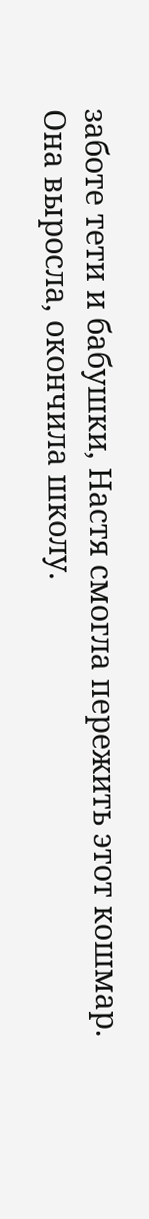заботе тети и бабушки, Настя смогла пережить этот кошмар. Она выросла, окончила школу.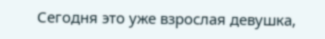Сегодня это уже взрослая девушка,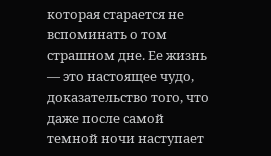которая старается не вспоминать о том страшном дне. Ее жизнь — это настоящее чудо, доказательство того, что даже после самой темной ночи наступает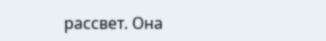рассвет. Она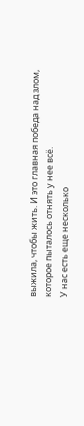выжила, чтобы жить. И это главная победа над злом, которое пыталось отнять у нее всё.
У нас есть еще несколько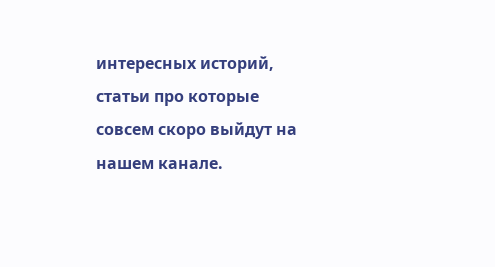интересных историй, статьи про которые совсем скоро выйдут на нашем канале.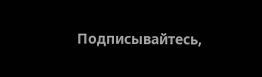Подписывайтесь,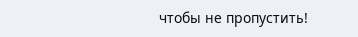чтобы не пропустить!